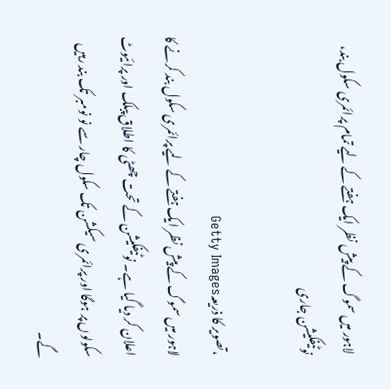لاہور میں سموگ کے پیش نظر ایک ہفتے کے لیے تمام پرائمری سکول بند، نوٹیفکیشن جاری

،تصویر کا ذریعہGetty Images
لاہور میں سموگ کے پیش نظر ایک ہفتے کے لیے پرائمری سکول بند کرنے کا اعلان کر دیا گیا ہے۔ نوٹیفکیشن کے تحت چھٹی کا اطلاق پبلک اور پرائیوٹ سکولوں پر ہوگا اور پرائمری سیکشن تک سکول چار سے نو نومبر تک بند رہیں گے۔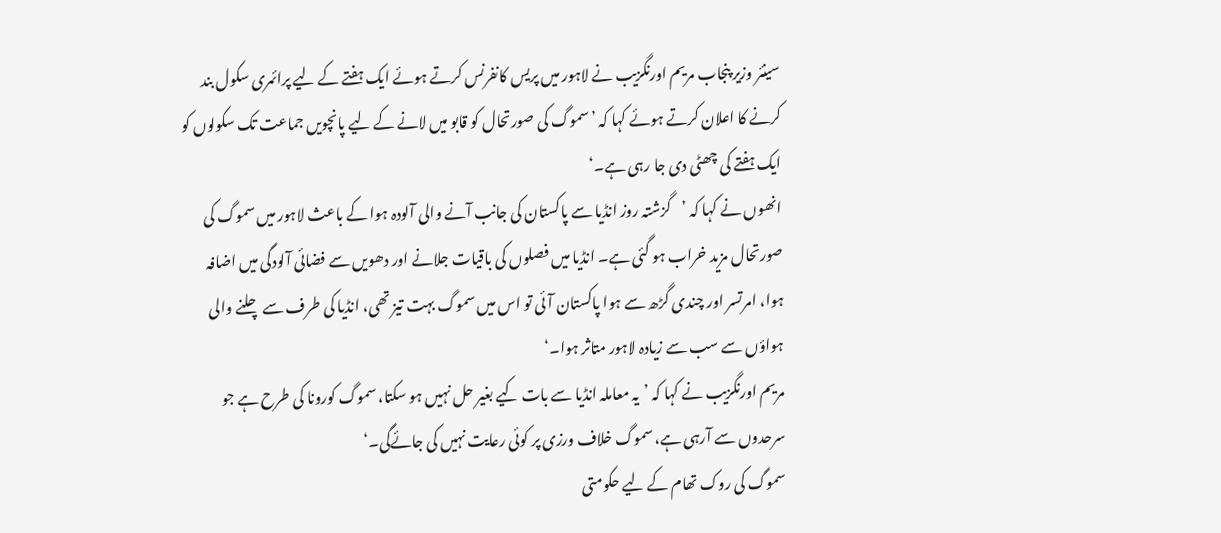سینئر وزیر پنجاب مریم اورنگزیب نے لاہور میں پریس کانفرنس کرتے ہوئے ایک ہفتے کے لیے پرائمری سکول بند کرنے کا اعلان کرتے ہوئے کہا کہ ’سموگ کی صورتحال کو قابو میں لانے کے لیے پانچویں جماعت تک سکولوں کو ایک ہفتے کی چھٹی دی جا رہی ہے۔‘
انھوں نے کہا کہ ’گزشتہ روز انڈیا سے پاکستان کی جانب آنے والی آلودہ ہوا کے باعث لاہور میں سموگ کی صورتحال مزید خراب ہو گئی ہے۔ انڈیا میں فصلوں کی باقیات جلانے اور دھویں سے فضائی آلودگی میں اضافہ ہوا، امرتسر اور چندی گڑھ سے ہوا پاکستان آئی تو اس میں سموگ بہت تیز تھی، انڈیا کی طرف سے چلنے والی ہواؤں سے سب سے زیادہ لاہور متاثر ہوا۔‘
مریم اورنگزیب نے کہا کہ ’یہ معاملہ انڈیا سے بات کیے بغیر حل نہیں ہو سکتا، سموگ کورونا کی طرح ہے جو سرحدوں سے آرہی ہے، سموگ خلاف ورزی پر کوئی رعایت نہیں کی جائےگی۔‘
سموگ کی روک تھام کے لیے حکومتی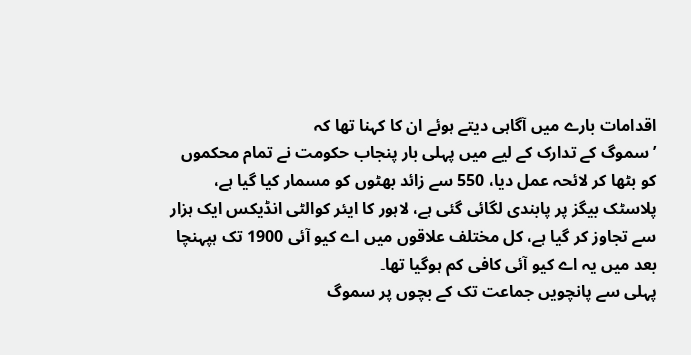اقدامات بارے میں آگاہی دیتے ہوئے ان کا کہنا تھا کہ
’سموگ کے تدارک کے لیے میں پہلی بار پنجاب حکومت نے تمام محکموں کو بٹھا کر لائحہ عمل دیا، 550 سے زائد بھٹوں کو مسمار کیا گیا ہے، پلاسٹک بیگز پر پابندی لگائی گئی ہے، لاہور کا ایئر کوالٹی انڈیکس ایک ہزار سے تجاوز کر گیا ہے، کل مختلف علاقوں میں اے کیو آئی 1900 تک ہپہنچا بعد میں یہ اے کیو آئی کافی کم ہوگیا تھا۔
پہلی سے پانچویں جماعت تک کے بچوں پر سموگ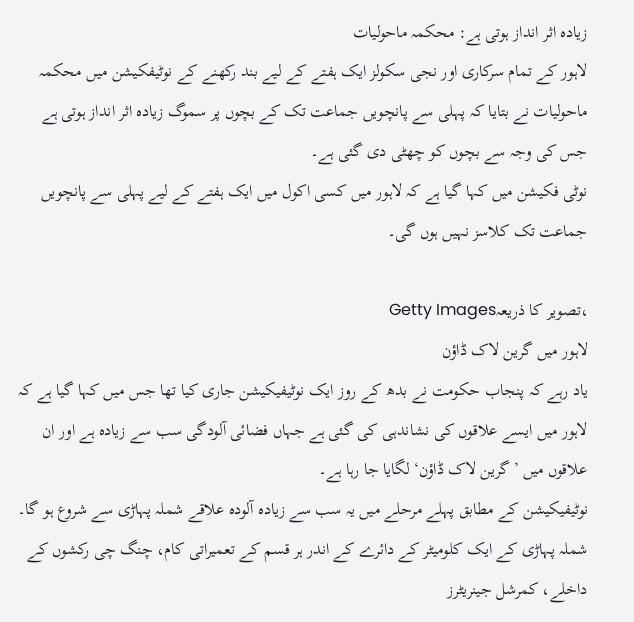زیادہ اثر انداز ہوتی ہے: محکمہ ماحولیات
لاہور کے تمام سرکاری اور نجی سکولز ایک ہفتے کے لیے بند رکھنے کے نوٹیفکیشن میں محکمہ ماحولیات نے بتایا کہ پہلی سے پانچویں جماعت تک کے بچوں پر سموگ زیادہ اثر انداز ہوتی ہے جس کی وجہ سے بچوں کو چھٹی دی گئی ہے۔
نوٹی فکیشن میں کہا گیا ہے کہ لاہور میں کسی اکول میں ایک ہفتے کے لیے پہلی سے پانچویں جماعت تک کلاسز نہیں ہوں گی۔

،تصویر کا ذریعہGetty Images
لاہور میں گرین لاک ڈاؤن
یاد رہے کہ پنجاب حکومت نے بدھ کے روز ایک نوٹیفیکیشن جاری کیا تھا جس میں کہا گیا ہے کہ لاہور میں ایسے علاقوں کی نشاندہی کی گئی ہے جہاں فضائی آلودگی سب سے زیادہ ہے اور ان علاقوں میں ’گرین لاک ڈاؤن‘ لگایا جا رہا ہے۔
نوٹیفیکیشن کے مطابق پہلے مرحلے میں یہ سب سے زیادہ آلودہ علاقے شملہ پہاڑی سے شروع ہو گا۔
شملہ پہاڑی کے ایک کلومیٹر کے دائرے کے اندر ہر قسم کے تعمیراتی کام، چنگ چی رکشوں کے داخلے، کمرشل جینریٹرز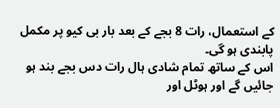کے استعمال، رات 8 بجے کے بعد بار بی کیو پر مکمل پابندی ہو گی۔
اس کے ساتھ تمام شادی ہال رات دس بجے بند ہو جائیں گے اور ہوٹل اور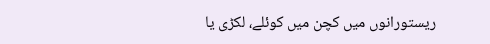ریستورانوں میں کچن میں کوئلے، لکڑی یا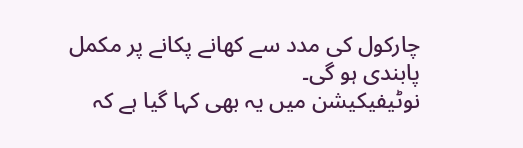چارکول کی مدد سے کھانے پکانے پر مکمل پابندی ہو گی۔
نوٹیفیکیشن میں یہ بھی کہا گیا ہے کہ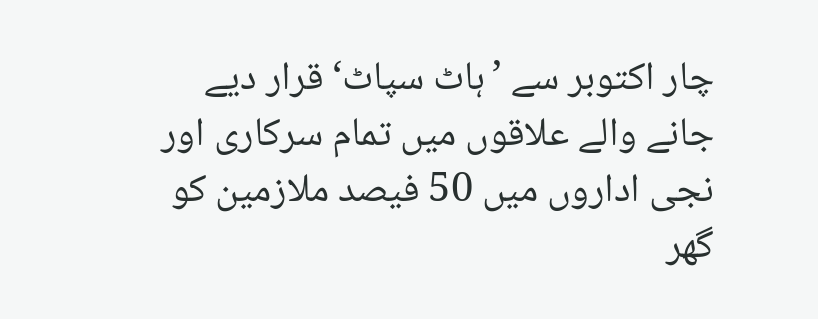چار اکتوبر سے ’ہاٹ سپاٹ‘ قرار دیے جانے والے علاقوں میں تمام سرکاری اور نجی اداروں میں 50 فیصد ملازمین کو گھر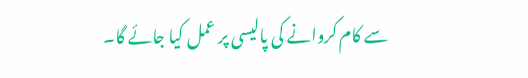سے کام کروانے کی پالیسی پر عمل کیا جائے گا۔